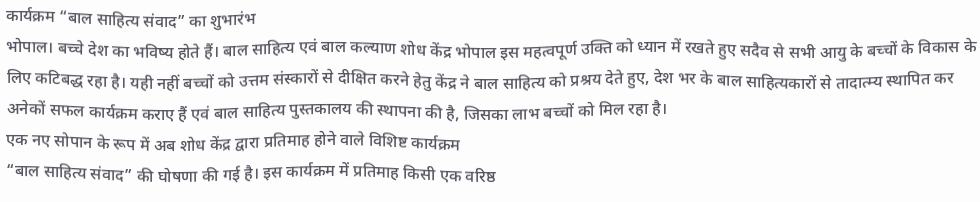कार्यक्रम “बाल साहित्य संवाद” का शुभारंभ
भोपाल। बच्चे देश का भविष्य होते हैं। बाल साहित्य एवं बाल कल्याण शोध केंद्र भोपाल इस महत्वपूर्ण उक्ति को ध्यान में रखते हुए सदैव से सभी आयु के बच्चों के विकास के लिए कटिबद्ध रहा है। यही नहीं बच्चों को उत्तम संस्कारों से दीक्षित करने हेतु केंद्र ने बाल साहित्य को प्रश्रय देते हुए, देश भर के बाल साहित्यकारों से तादात्म्य स्थापित कर अनेकों सफल कार्यक्रम कराए हैं एवं बाल साहित्य पुस्तकालय की स्थापना की है, जिसका लाभ बच्चों को मिल रहा है।
एक नए सोपान के रूप में अब शोध केंद्र द्वारा प्रतिमाह होने वाले विशिष्ट कार्यक्रम
“बाल साहित्य संवाद” की घोषणा की गई है। इस कार्यक्रम में प्रतिमाह किसी एक वरिष्ठ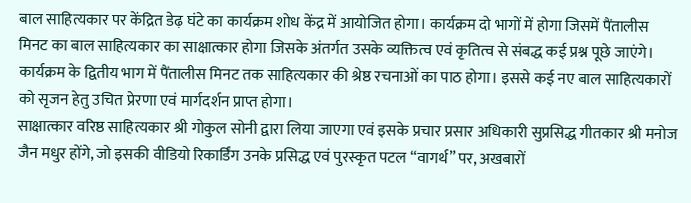बाल साहित्यकार पर केंद्रित डेढ़ घंटे का कार्यक्रम शोध केंद्र में आयोजित होगा। कार्यक्रम दो भागों में होगा जिसमें पैंतालीस मिनट का बाल साहित्यकार का साक्षात्कार होगा जिसके अंतर्गत उसके व्यक्तित्व एवं कृतित्व से संबद्ध कई प्रश्न पूछे जाएंगे। कार्यक्रम के द्वितीय भाग में पैंतालीस मिनट तक साहित्यकार की श्रेष्ठ रचनाओं का पाठ होगा। इससे कई नए बाल साहित्यकारों को सृजन हेतु उचित प्रेरणा एवं मार्गदर्शन प्राप्त होगा।
साक्षात्कार वरिष्ठ साहित्यकार श्री गोकुल सोनी द्वारा लिया जाएगा एवं इसके प्रचार प्रसार अधिकारी सुप्रसिद्ध गीतकार श्री मनोज जैन मधुर होंगे, जो इसकी वीडियो रिकार्डिंग उनके प्रसिद्ध एवं पुरस्कृत पटल “वागर्थ” पर, अखबारों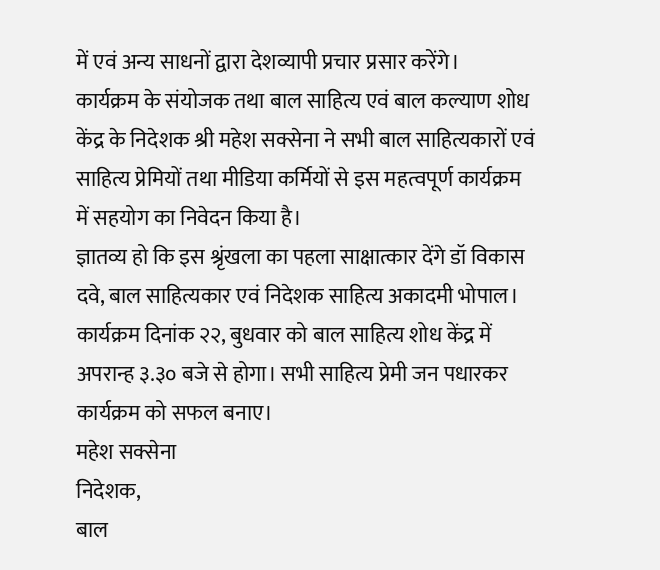में एवं अन्य साधनों द्वारा देशव्यापी प्रचार प्रसार करेंगे।
कार्यक्रम के संयोजक तथा बाल साहित्य एवं बाल कल्याण शोध केंद्र के निदेशक श्री महेश सक्सेना ने सभी बाल साहित्यकारों एवं साहित्य प्रेमियों तथा मीडिया कर्मियों से इस महत्वपूर्ण कार्यक्रम में सहयोग का निवेदन किया है।
ज्ञातव्य हो कि इस श्रृंखला का पहला साक्षात्कार देंगे डॉ विकास दवे, बाल साहित्यकार एवं निदेशक साहित्य अकादमी भोपाल। कार्यक्रम दिनांक २२, बुधवार को बाल साहित्य शोध केंद्र में अपरान्ह ३.३० बजे से होगा। सभी साहित्य प्रेमी जन पधारकर कार्यक्रम को सफल बनाए।
महेश सक्सेना
निदेशक,
बाल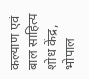कल्याण एवं बाल साहित्य शोध केंद्र, भोपाल